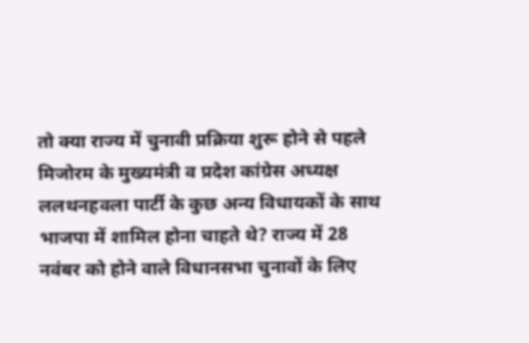तो क्या राज्य में चुनावी प्रक्रिया शुरू होने से पहले मिजोरम के मुख्यमंत्री व प्रदेश कांग्रेस अध्यक्ष ललथनहवला पार्टी के कुछ अन्य विधायकों के साथ भाजपा में शामिल होना चाहते थे? राज्य में 28 नवंबर को होने वाले विधानसभा चुनावों के लिए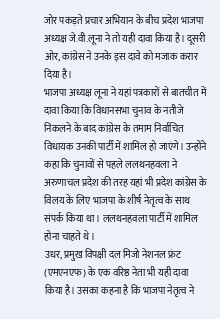जोर पकड़ते प्रचार अभियान के बीच प्रदेश भाजपा अध्यक्ष जे.वी.लूना ने तो यही दावा किया है। दूसरी ओर, कांग्रेस ने उनके इस दावे को मजाक करार दिया है।
भाजपा अध्यक्ष लूना ने यहां पत्रकारों से बातचीत में दावा किया कि विधानसभा चुनाव के नतीजे निकलने के बाद कांग्रेस के तमाम निर्वाचित विधायक उनकी पार्टी में शामिल हो जाएंगे। उन्होंने कहा कि चुनावों से पहले ललथनहवला ने अरुणाचल प्रदेश की तरह यहां भी प्रदेश कांग्रेस के विलय के लिए भाजपा के शीर्ष नेतृत्व के साथ संपर्क किया था। ललथनहवला पार्टी में शामिल होना चाहते थे।
उधर, प्रमुख विपक्षी दल मिजो नेशनल फ्रंट (एमएनएफ) के एक वरिष्ठ नेता भी यही दावा किया है। उसका कहना है कि भाजपा नेतृत्व ने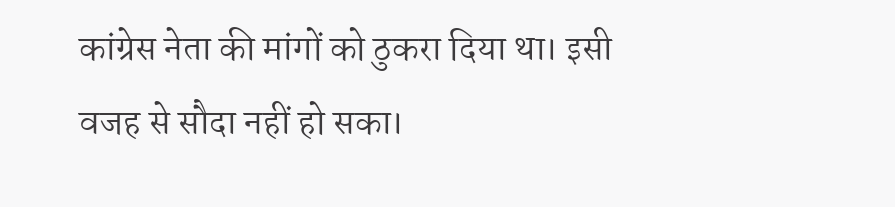कांग्रेस नेता की मांगों को ठुकरा दिया था। इसी वजह से सौदा नहीं हो सका।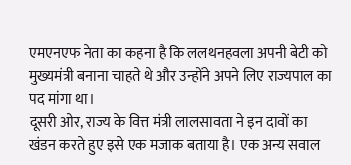एमएनएफ नेता का कहना है कि ललथनहवला अपनी बेटी को मुख्यमंत्री बनाना चाहते थे और उन्होंने अपने लिए राज्यपाल का पद मांगा था।
दूसरी ओर, राज्य के वित्त मंत्री लालसावता ने इन दावों का खंडन करते हुए इसे एक मजाक बताया है। एक अन्य सवाल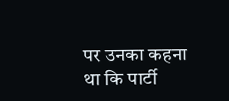पर उनका कहना था कि पार्टी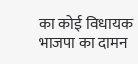का कोई विधायक भाजपा का दामन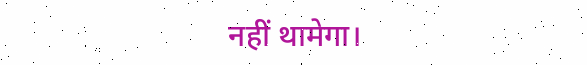नहीं थामेगा।